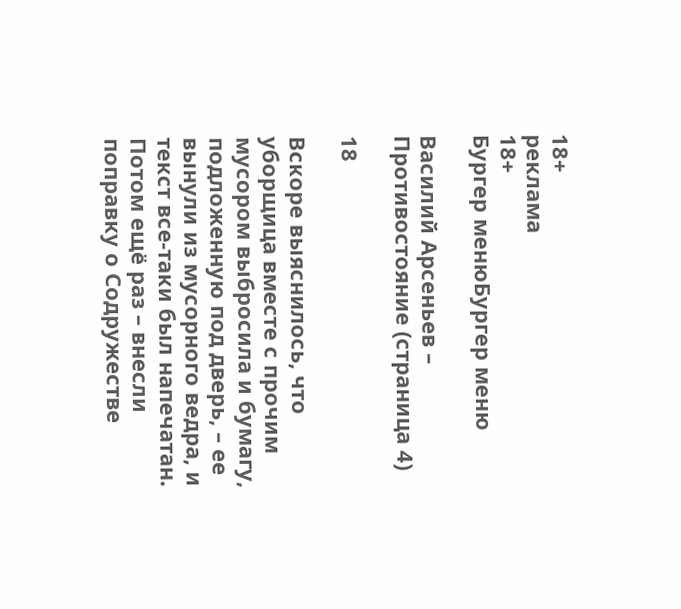18+
реклама
18+
Бургер менюБургер меню

Василий Арсеньев – Противостояние (страница 4)

18

Вскоре выяснилось, что уборщица вместе с прочим мусором выбросила и бумагу, подложенную под дверь, – ее вынули из мусорного ведра, и текст все-таки был напечатан. Потом ещё раз – внесли поправку о Содружестве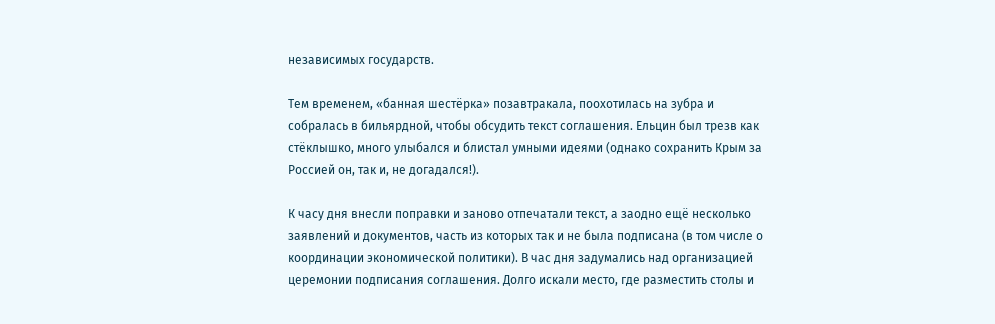независимых государств.

Тем временем, «банная шестёрка» позавтракала, поохотилась на зубра и собралась в бильярдной, чтобы обсудить текст соглашения. Ельцин был трезв как стёклышко, много улыбался и блистал умными идеями (однако сохранить Крым за Россией он, так и, не догадался!).

К часу дня внесли поправки и заново отпечатали текст, а заодно ещё несколько заявлений и документов, часть из которых так и не была подписана (в том числе о координации экономической политики). В час дня задумались над организацией церемонии подписания соглашения. Долго искали место, где разместить столы и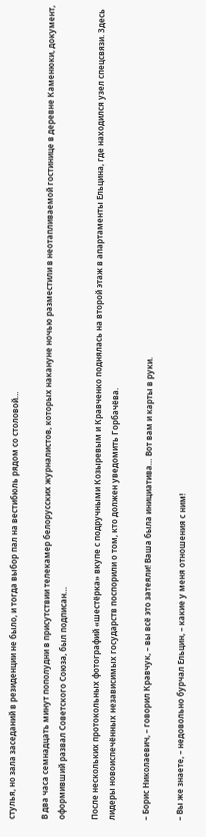стулья, но зала заседаний в резиденции не было, и тогда выбор пал на вестибюль рядом со столовой…

В два часа семнадцать минут пополудни в присутствии телекамер белорусских журналистов, которых накануне ночью разместили в неотапливаемой гостинице в деревне Каменюки, документ, оформивший развал Советского Союза, был подписан…

После нескольких протокольных фотографий «шестёрка» вкупе с подручными Козыревым и Кравченко поднялась на второй этаж в апартаменты Ельцина, где находился узел спецсвязи. Здесь лидеры новоиспечённых независимых государств поспорили о том, кто должен уведомить Горбачёва.

– Борис Николаевич, – говорил Кравчук, – вы всё это затеяли! Ваша была инициатива… Вот вам и карты в руки.

– Вы же знаете, – недовольно бурчал Ельцин, – какие у меня отношения с ним!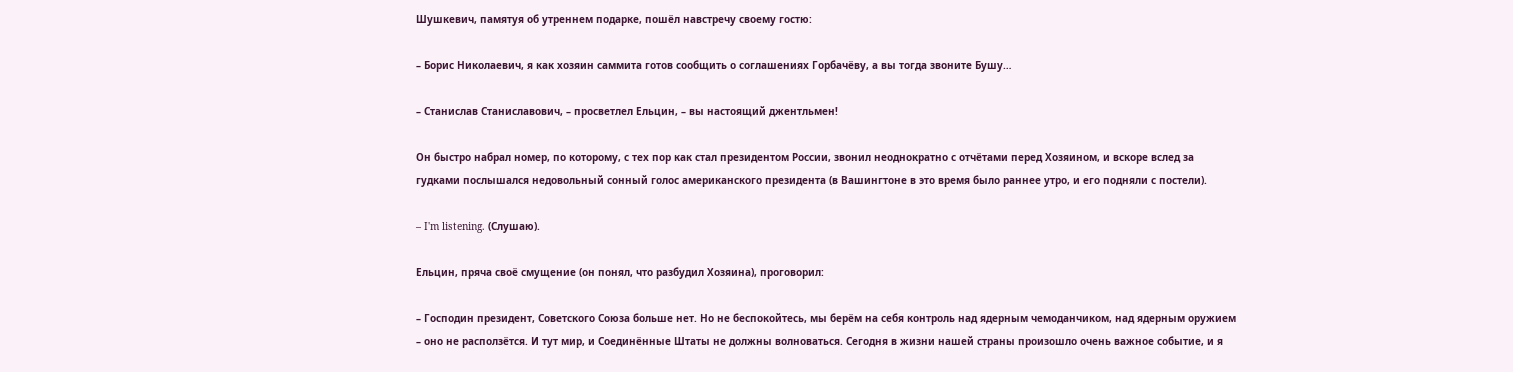Шушкевич, памятуя об утреннем подарке, пошёл навстречу своему гостю:

– Борис Николаевич, я как хозяин саммита готов сообщить о соглашениях Горбачёву, а вы тогда звоните Бушу…

– Станислав Станиславович, – просветлел Ельцин, – вы настоящий джентльмен!

Он быстро набрал номер, по которому, с тех пор как стал президентом России, звонил неоднократно с отчётами перед Хозяином, и вскоре вслед за гудками послышался недовольный сонный голос американского президента (в Вашингтоне в это время было раннее утро, и его подняли с постели).

– I'm listening. (Слушаю).

Ельцин, пряча своё смущение (он понял, что разбудил Хозяина), проговорил:

– Господин президент, Советского Союза больше нет. Но не беспокойтесь, мы берём на себя контроль над ядерным чемоданчиком, над ядерным оружием – оно не расползётся. И тут мир, и Соединённые Штаты не должны волноваться. Сегодня в жизни нашей страны произошло очень важное событие, и я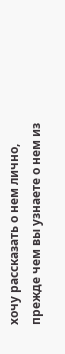хочу рассказать о нем лично, прежде чем вы узнаете о нем из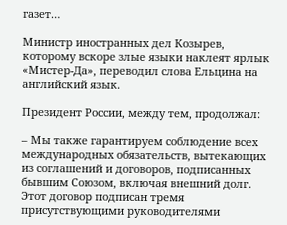газет…

Министр иностранных дел Козырев, которому вскоре злые языки наклеят ярлык «Мистер-Да», переводил слова Ельцина на английский язык.

Президент России, между тем, продолжал:

– Мы также гарантируем соблюдение всех международных обязательств, вытекающих из соглашений и договоров, подписанных бывшим Союзом, включая внешний долг. Этот договор подписан тремя присутствующими руководителями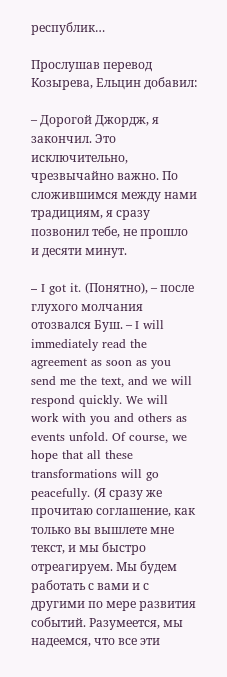республик…

Прослушав перевод Козырева, Ельцин добавил:

– Дорогой Джордж, я закончил. Это исключительно, чрезвычайно важно. По сложившимся между нами традициям, я сразу позвонил тебе, не прошло и десяти минут.

– I got it. (Понятно), – после глухого молчания отозвался Буш. – I will immediately read the agreement as soon as you send me the text, and we will respond quickly. We will work with you and others as events unfold. Of course, we hope that all these transformations will go peacefully. (Я сразу же прочитаю соглашение, как только вы вышлете мне текст, и мы быстро отреагируем. Мы будем работать с вами и с другими по мере развития событий. Разумеется, мы надеемся, что все эти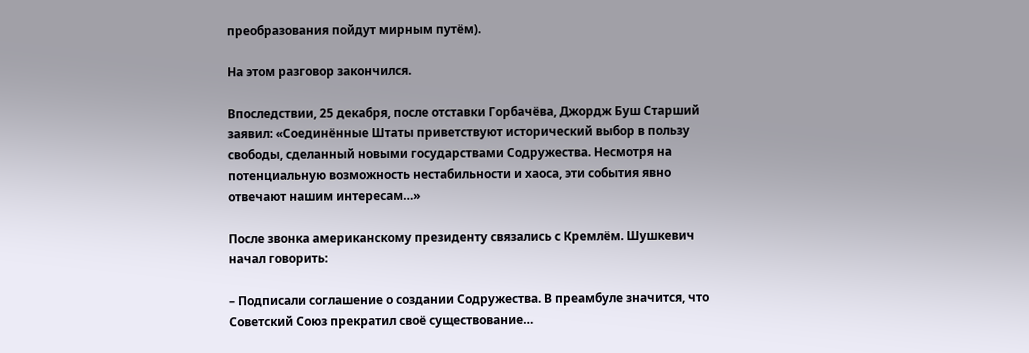преобразования пойдут мирным путём).

На этом разговор закончился.

Впоследствии, 25 декабря, после отставки Горбачёва, Джордж Буш Старший заявил: «Соединённые Штаты приветствуют исторический выбор в пользу свободы, сделанный новыми государствами Содружества. Несмотря на потенциальную возможность нестабильности и хаоса, эти события явно отвечают нашим интересам…»

После звонка американскому президенту связались с Кремлём. Шушкевич начал говорить:

– Подписали соглашение о создании Содружества. В преамбуле значится, что Советский Союз прекратил своё существование…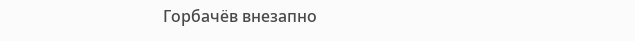Горбачёв внезапно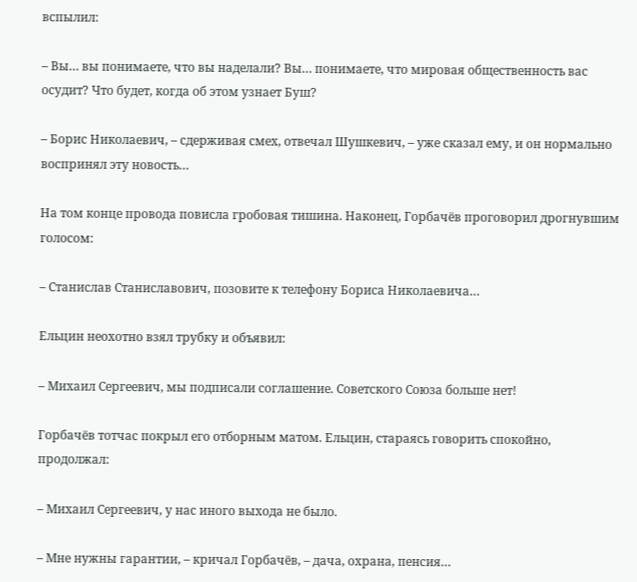вспылил:

– Вы… вы понимаете, что вы наделали? Вы… понимаете, что мировая общественность вас осудит? Что будет, когда об этом узнает Буш?

– Борис Николаевич, – сдерживая смех, отвечал Шушкевич, – уже сказал ему, и он нормально воспринял эту новость…

На том конце провода повисла гробовая тишина. Наконец, Горбачёв проговорил дрогнувшим голосом:

– Станислав Станиславович, позовите к телефону Бориса Николаевича…

Ельцин неохотно взял трубку и объявил:

– Михаил Сергеевич, мы подписали соглашение. Советского Союза больше нет!

Горбачёв тотчас покрыл его отборным матом. Ельцин, стараясь говорить спокойно, продолжал:

– Михаил Сергеевич, у нас иного выхода не было.

– Мне нужны гарантии, – кричал Горбачёв, – дача, охрана, пенсия…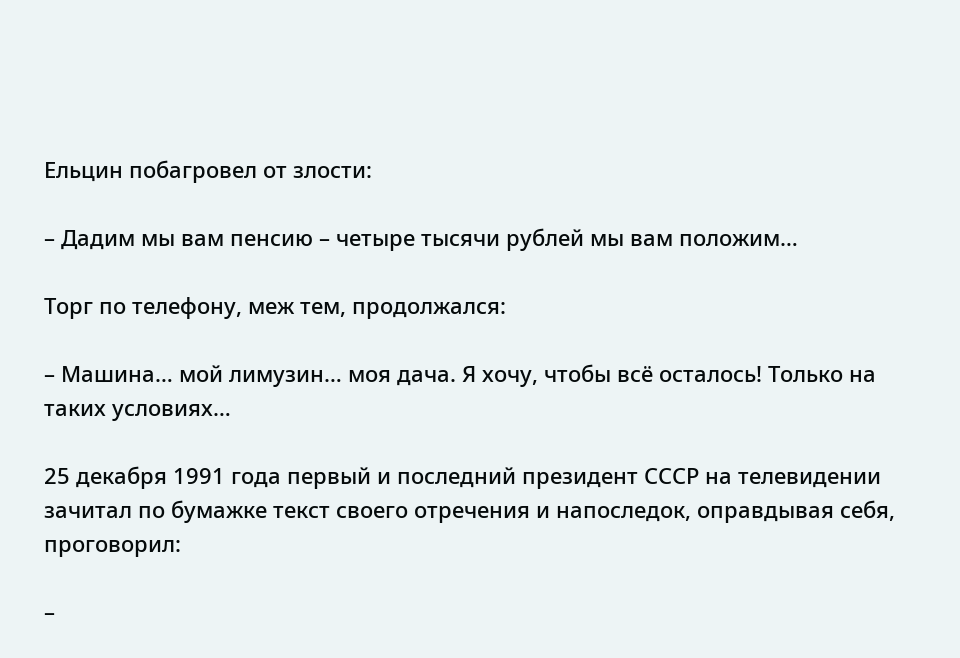Ельцин побагровел от злости:

– Дадим мы вам пенсию – четыре тысячи рублей мы вам положим…

Торг по телефону, меж тем, продолжался:

– Машина… мой лимузин… моя дача. Я хочу, чтобы всё осталось! Только на таких условиях…

25 декабря 1991 года первый и последний президент СССР на телевидении зачитал по бумажке текст своего отречения и напоследок, оправдывая себя, проговорил:

–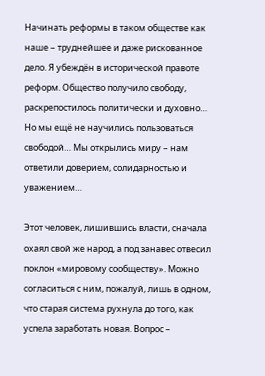Начинать реформы в таком обществе как наше – труднейшее и даже рискованное дело. Я убеждён в исторической правоте реформ. Общество получило свободу, раскрепостилось политически и духовно… Но мы ещё не научились пользоваться свободой… Мы открылись миру – нам ответили доверием, солидарностью и уважением…

Этот человек, лишившись власти, сначала охаял свой же народ, а под занавес отвесил поклон «мировому сообществу». Можно согласиться с ним, пожалуй, лишь в одном, что старая система рухнула до того, как успела заработать новая. Вопрос –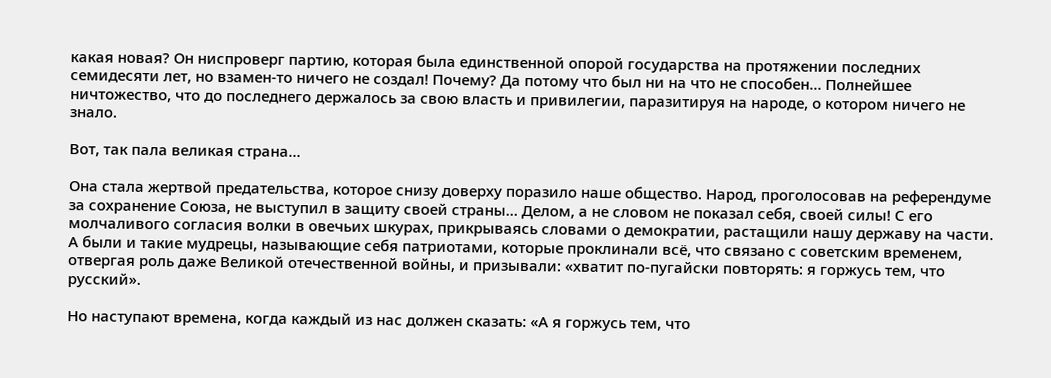какая новая? Он ниспроверг партию, которая была единственной опорой государства на протяжении последних семидесяти лет, но взамен-то ничего не создал! Почему? Да потому что был ни на что не способен… Полнейшее ничтожество, что до последнего держалось за свою власть и привилегии, паразитируя на народе, о котором ничего не знало.

Вот, так пала великая страна…

Она стала жертвой предательства, которое снизу доверху поразило наше общество. Народ, проголосовав на референдуме за сохранение Союза, не выступил в защиту своей страны… Делом, а не словом не показал себя, своей силы! С его молчаливого согласия волки в овечьих шкурах, прикрываясь словами о демократии, растащили нашу державу на части. А были и такие мудрецы, называющие себя патриотами, которые проклинали всё, что связано с советским временем, отвергая роль даже Великой отечественной войны, и призывали: «хватит по-пугайски повторять: я горжусь тем, что русский».

Но наступают времена, когда каждый из нас должен сказать: «А я горжусь тем, что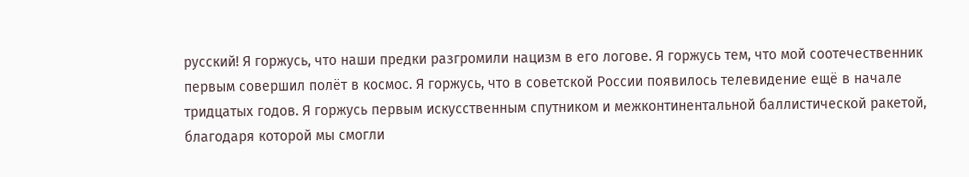русский! Я горжусь, что наши предки разгромили нацизм в его логове. Я горжусь тем, что мой соотечественник первым совершил полёт в космос. Я горжусь, что в советской России появилось телевидение ещё в начале тридцатых годов. Я горжусь первым искусственным спутником и межконтинентальной баллистической ракетой, благодаря которой мы смогли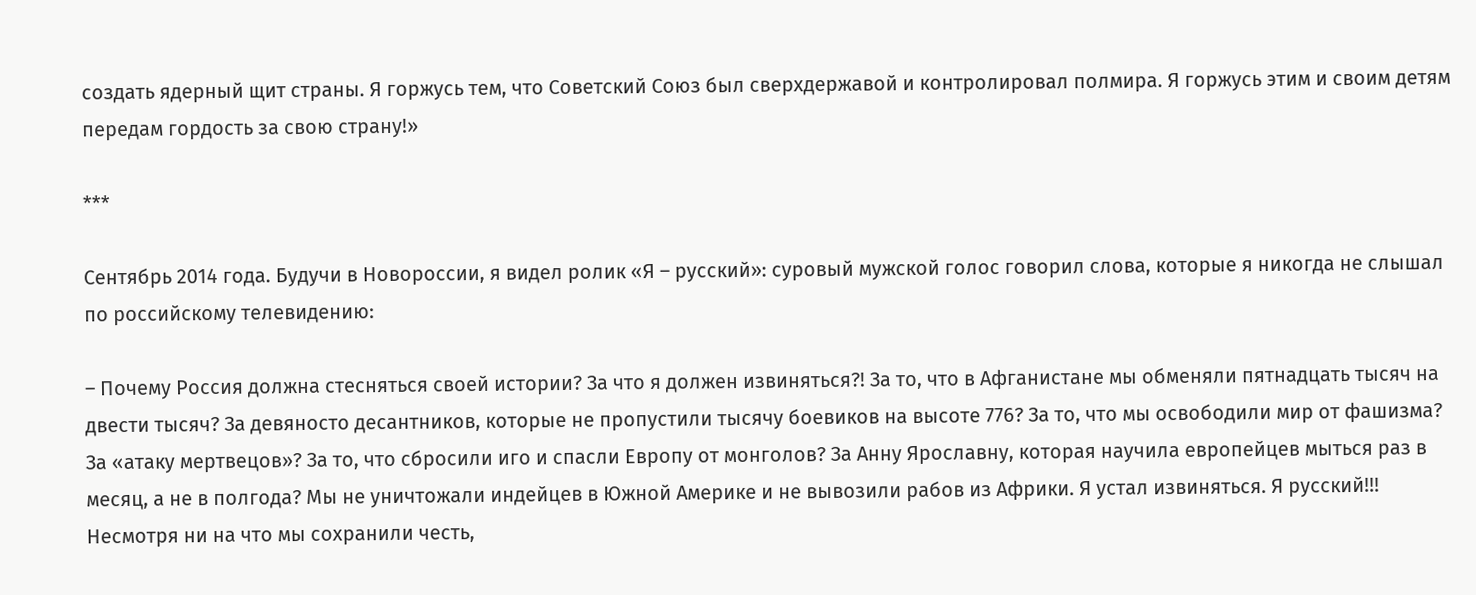создать ядерный щит страны. Я горжусь тем, что Советский Союз был сверхдержавой и контролировал полмира. Я горжусь этим и своим детям передам гордость за свою страну!»

***

Сентябрь 2014 года. Будучи в Новороссии, я видел ролик «Я – русский»: суровый мужской голос говорил слова, которые я никогда не слышал по российскому телевидению:

– Почему Россия должна стесняться своей истории? За что я должен извиняться?! За то, что в Афганистане мы обменяли пятнадцать тысяч на двести тысяч? За девяносто десантников, которые не пропустили тысячу боевиков на высоте 776? За то, что мы освободили мир от фашизма? За «атаку мертвецов»? За то, что сбросили иго и спасли Европу от монголов? За Анну Ярославну, которая научила европейцев мыться раз в месяц, а не в полгода? Мы не уничтожали индейцев в Южной Америке и не вывозили рабов из Африки. Я устал извиняться. Я русский!!! Несмотря ни на что мы сохранили честь,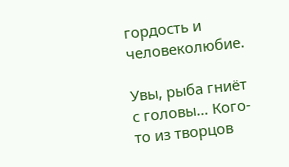гордость и человеколюбие.

Увы, рыба гниёт с головы… Кого-то из творцов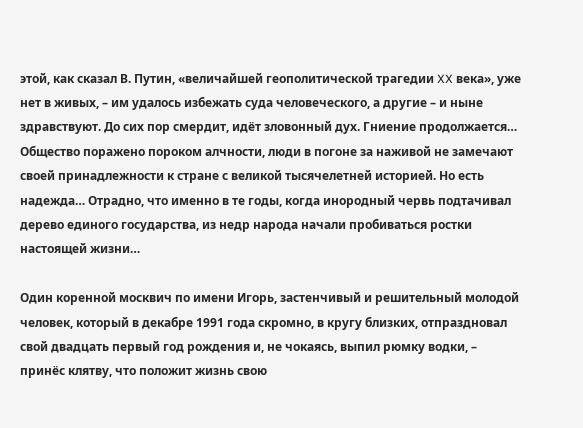этой, как сказал В. Путин, «величайшей геополитической трагедии XX века», уже нет в живых, – им удалось избежать суда человеческого, а другие – и ныне здравствуют. До сих пор смердит, идёт зловонный дух. Гниение продолжается… Общество поражено пороком алчности, люди в погоне за наживой не замечают своей принадлежности к стране с великой тысячелетней историей. Но есть надежда… Отрадно, что именно в те годы, когда инородный червь подтачивал дерево единого государства, из недр народа начали пробиваться ростки настоящей жизни…

Один коренной москвич по имени Игорь, застенчивый и решительный молодой человек, который в декабре 1991 года скромно, в кругу близких, отпраздновал свой двадцать первый год рождения и, не чокаясь, выпил рюмку водки, – принёс клятву, что положит жизнь свою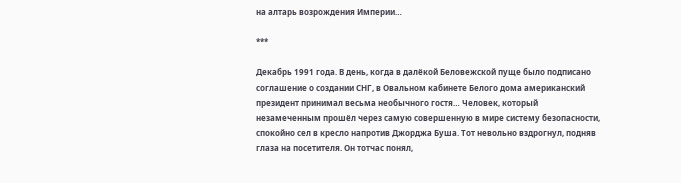на алтарь возрождения Империи…

***

Декабрь 1991 года. В день, когда в далёкой Беловежской пуще было подписано соглашение о создании СНГ, в Овальном кабинете Белого дома американский президент принимал весьма необычного гостя… Человек, который незамеченным прошёл через самую совершенную в мире систему безопасности, спокойно сел в кресло напротив Джорджа Буша. Тот невольно вздрогнул, подняв глаза на посетителя. Он тотчас понял,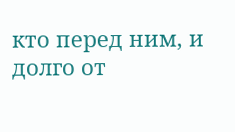кто перед ним, и долго от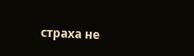страха не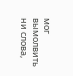мог вымолвить ни слова,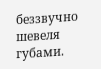беззвучно шевеля губами.